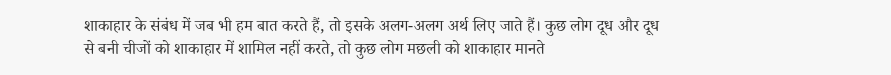शाकाहार के संबंध में जब भी हम बात करते हैं, तो इसके अलग-अलग अर्थ लिए जाते हैं। कुछ लोग दूध और दूध से बनी चीजों को शाकाहार में शामिल नहीं करते, तो कुछ लोग मछली को शाकाहार मानते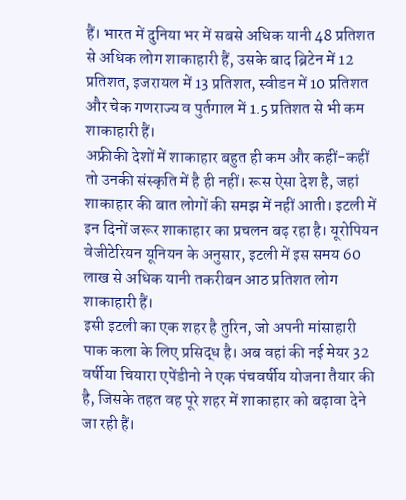हैं। भारत में दुनिया भर में सबसे अधिक यानी 48 प्रतिशत से अधिक लोग शाकाहारी हैं, उसके बाद ब्रिटेन में 12 प्रतिशत, इजरायल में 13 प्रतिशत, स्वीडन में 10 प्रतिशत और चेक गणराज्य व पुर्तगाल में 1.5 प्रतिशत से भी कम शाकाहारी हैं।
अफ्रीकी देशों में शाकाहार बहुत ही कम और कहीं-कहीं तो उनकी संस्कृति में है ही नहीं। रूस ऐसा देश है, जहां शाकाहार की बात लोगों की समझ में नहीं आती। इटली में इन दिनों जरूर शाकाहार का प्रचलन बढ़ रहा है। यूरोपियन वेजीटेरियन यूनियन के अनुसार, इटली में इस समय 60 लाख से अधिक यानी तकरीबन आठ प्रतिशत लोग शाकाहारी हैं।
इसी इटली का एक शहर है तुरिन, जो अपनी मांसाहारी पाक कला के लिए प्रसिद्ध है। अब वहां की नई मेयर 32 वर्षीया चियारा एपेंडीनो ने एक पंचवर्षीय योजना तैयार की है, जिसके तहत वह पूरे शहर में शाकाहार को बढ़ावा देने जा रही हैं।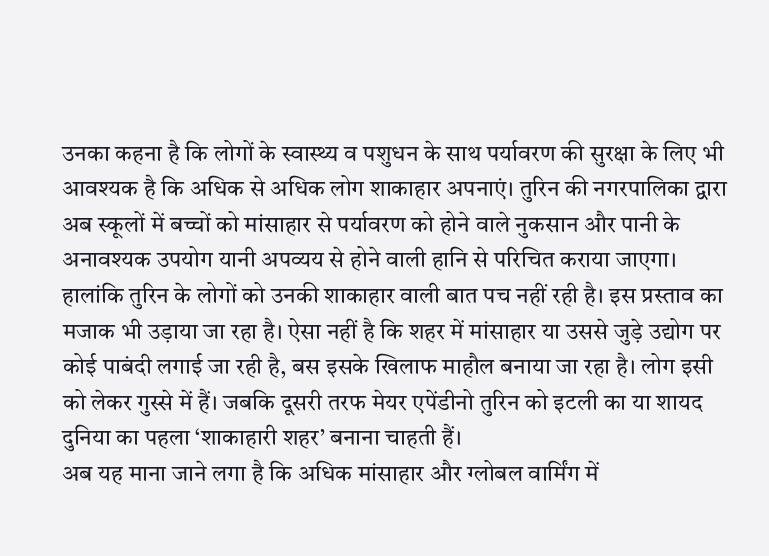उनका कहना है कि लोगों के स्वास्थ्य व पशुधन के साथ पर्यावरण की सुरक्षा के लिए भी आवश्यक है कि अधिक से अधिक लोग शाकाहार अपनाएं। तुरिन की नगरपालिका द्वारा अब स्कूलों में बच्चों को मांसाहार से पर्यावरण को होने वाले नुकसान और पानी के अनावश्यक उपयोग यानी अपव्यय से होने वाली हानि से परिचित कराया जाएगा।
हालांकि तुरिन के लोगों को उनकी शाकाहार वाली बात पच नहीं रही है। इस प्रस्ताव का मजाक भी उड़ाया जा रहा है। ऐसा नहीं है कि शहर में मांसाहार या उससे जुड़े उद्योग पर कोई पाबंदी लगाई जा रही है, बस इसके खिलाफ माहौल बनाया जा रहा है। लोग इसी को लेकर गुस्से में हैं। जबकि दूसरी तरफ मेयर एपेंडीनो तुरिन को इटली का या शायद दुनिया का पहला ‘शाकाहारी शहर’ बनाना चाहती हैं।
अब यह माना जाने लगा है कि अधिक मांसाहार और ग्लोबल वार्मिंग में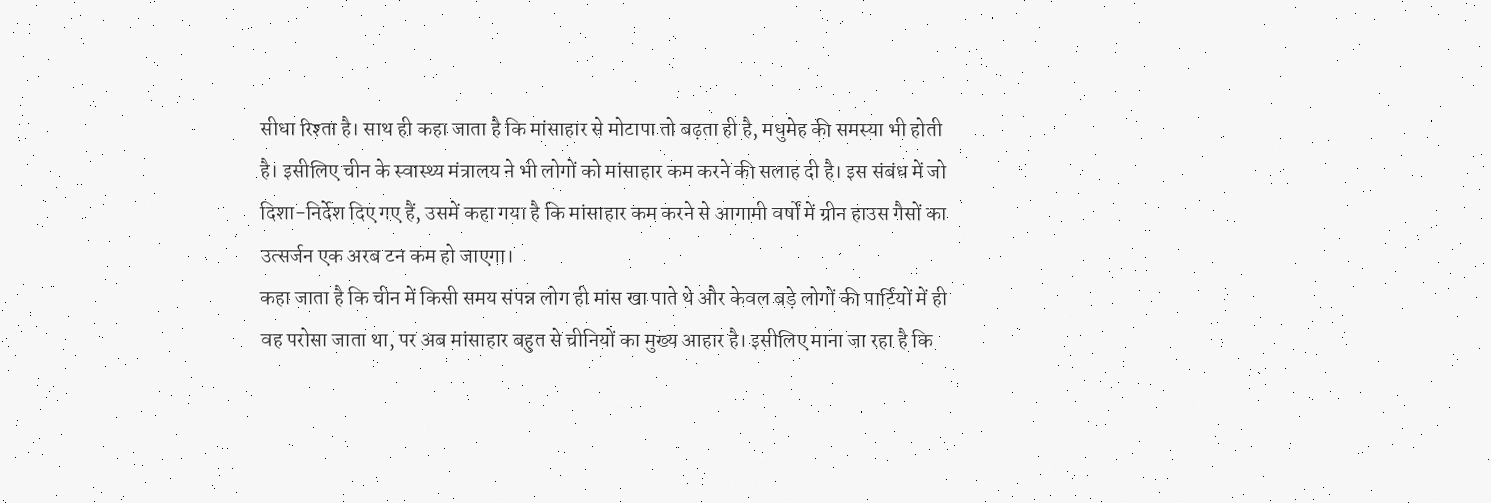सीधा रिश्ता है। साथ ही कहा जाता है कि मांसाहार से मोटापा तो बढ़ता ही है, मधुमेह की समस्या भी होती है। इसीलिए चीन के स्वास्थ्य मंत्रालय ने भी लोगों को मांसाहार कम करने की सलाह दी है। इस संबंध में जो दिशा-निर्देश दिए गए हैं, उसमें कहा गया है कि मांसाहार कम करने से आगामी वर्षों में ग्रीन हाउस गैसों का उत्सर्जन एक अरब टन कम हो जाएगा।
कहा जाता है कि चीन में किसी समय संपन्न लोग ही मांस खा पाते थे और केवल बड़े लोगों की पार्टियों में ही वह परोसा जाता था, पर अब मांसाहार बहुत से चीनियों का मुख्य आहार है। इसीलिए माना जा रहा है कि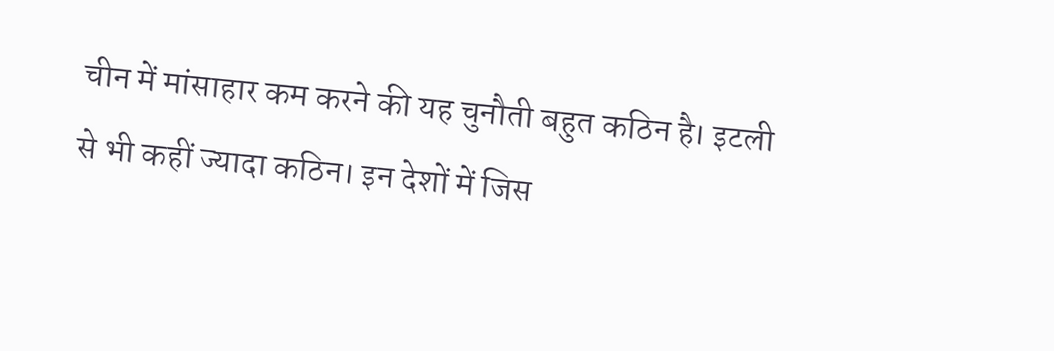चीन में मांसाहार कम करने की यह चुनौती बहुत कठिन है। इटली से भी कहीं ज्यादा कठिन। इन देशों में जिस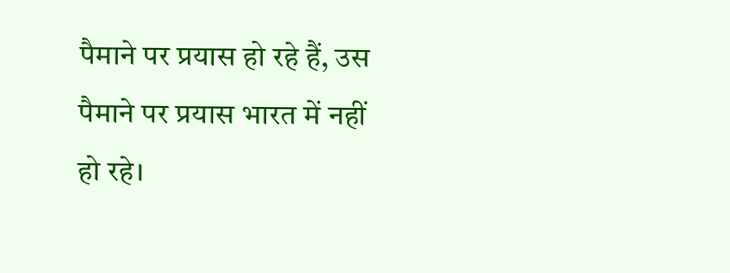पैमाने पर प्रयास हो रहे हैं, उस पैमाने पर प्रयास भारत में नहीं हो रहे।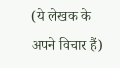(ये लेखक के अपने विचार हैं)